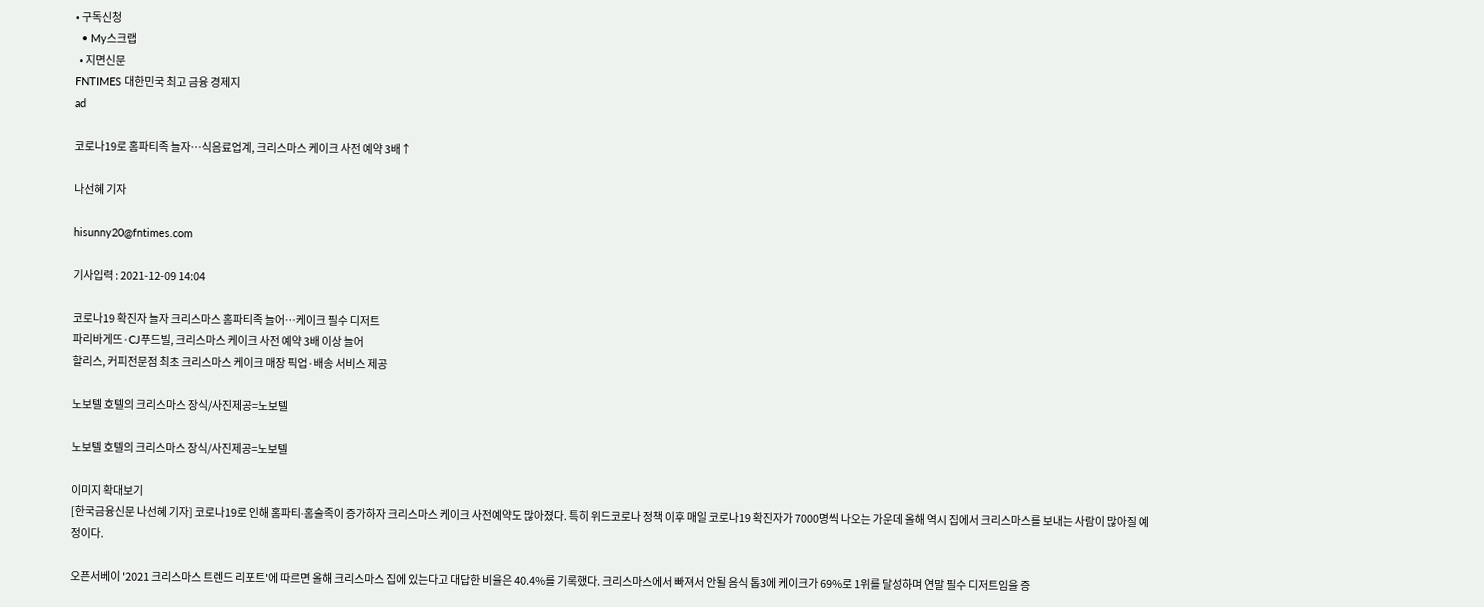• 구독신청
  • My스크랩
  • 지면신문
FNTIMES 대한민국 최고 금융 경제지
ad

코로나19로 홈파티족 늘자…식음료업계, 크리스마스 케이크 사전 예약 3배↑

나선혜 기자

hisunny20@fntimes.com

기사입력 : 2021-12-09 14:04

코로나19 확진자 늘자 크리스마스 홈파티족 늘어…케이크 필수 디저트
파리바게뜨·CJ푸드빌, 크리스마스 케이크 사전 예약 3배 이상 늘어
할리스, 커피전문점 최초 크리스마스 케이크 매장 픽업·배송 서비스 제공

노보텔 호텔의 크리스마스 장식/사진제공=노보텔

노보텔 호텔의 크리스마스 장식/사진제공=노보텔

이미지 확대보기
[한국금융신문 나선혜 기자] 코로나19로 인해 홈파티∙홈술족이 증가하자 크리스마스 케이크 사전예약도 많아졌다. 특히 위드코로나 정책 이후 매일 코로나19 확진자가 7000명씩 나오는 가운데 올해 역시 집에서 크리스마스를 보내는 사람이 많아질 예정이다.

오픈서베이 '2021 크리스마스 트렌드 리포트'에 따르면 올해 크리스마스 집에 있는다고 대답한 비율은 40.4%를 기록했다. 크리스마스에서 빠져서 안될 음식 톱3에 케이크가 69%로 1위를 달성하며 연말 필수 디저트임을 증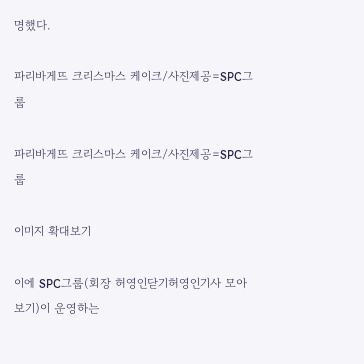명했다.

파리바게뜨 크리스마스 케이크/사진제공=SPC그룹

파리바게뜨 크리스마스 케이크/사진제공=SPC그룹

이미지 확대보기

이에 SPC그룹(회장 허영인닫기허영인기사 모아보기)이 운영하는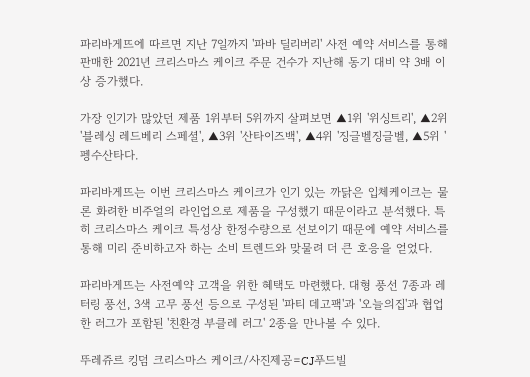파리바게뜨에 따르면 지난 7일까지 '파바 딜리버리' 사전 예약 서비스를 통해 판매한 2021년 크리스마스 케이크 주문 건수가 지난해 동기 대비 약 3배 이상 증가했다.

가장 인기가 많았던 제품 1위부터 5위까지 살펴보면 ▲1위 '위싱트리', ▲2위 '블레싱 레드베리 스페셜', ▲3위 '산타이즈백', ▲4위 '징글벨징글벨, ▲5위 '펭수산타다.

파리바게뜨는 이번 크리스마스 케이크가 인기 있는 까닭은 입체케이크는 물론 화려한 비주얼의 라인업으로 제품을 구성했기 때문이라고 분석했다. 특히 크리스마스 케이크 특성상 한정수량으로 선보이기 때문에 예약 서비스를 통해 미리 준비하고자 하는 소비 트렌드와 맞물려 더 큰 호응을 얻었다.

파리바게뜨는 사전예약 고객을 위한 혜택도 마련했다. 대형 풍선 7종과 레터링 풍선, 3색 고무 풍선 등으로 구성된 '파티 데고팩'과 '오늘의집'과 협업한 러그가 포함된 '친환경 부클레 러그' 2종을 만나볼 수 있다.

뚜레쥬르 킹덤 크리스마스 케이크/사진제공=CJ푸드빌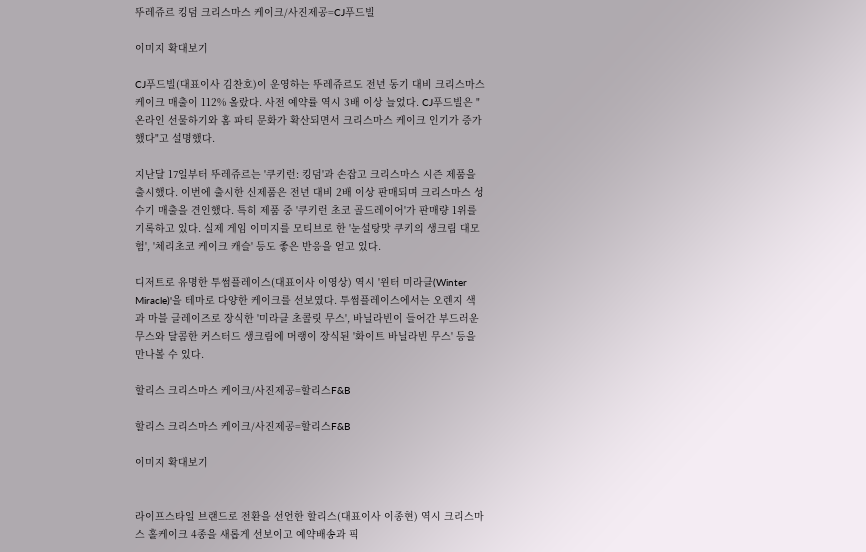뚜레쥬르 킹덤 크리스마스 케이크/사진제공=CJ푸드빌

이미지 확대보기

CJ푸드빌(대표이사 김찬호)이 운영하는 뚜레쥬르도 전년 동기 대비 크리스마스 케이크 매출이 112% 올랐다. 사전 예약률 역시 3배 이상 늘었다. CJ푸드빌은 "온라인 선물하기와 홈 파티 문화가 확산되면서 크리스마스 케이크 인기가 증가했다"고 설명했다.

지난달 17일부터 뚜레쥬르는 '쿠키런: 킹덤'과 손잡고 크리스마스 시즌 제품을 출시했다. 이번에 출시한 신제품은 전년 대비 2배 이상 판매되며 크리스마스 성수기 매출을 견인했다. 특히 제품 중 '쿠키런 초코 골드레이어'가 판매량 1위를 기록하고 있다. 실제 게임 이미지를 모티브로 한 '눈설탕맛 쿠키의 생크림 대모험', '체리초코 케이크 캐슬' 등도 좋은 반응을 얻고 있다.

디저트로 유명한 투썸플레이스(대표이사 이영상) 역시 '윈터 미라클(Winter Miracle)'을 테마로 다양한 케이크를 선보였다. 투썸플레이스에서는 오렌지 색과 마블 글레이즈로 장식한 '미라클 초콜릿 무스', 바닐라빈이 들어간 부드러운 무스와 달콤한 커스터드 생크림에 머랭이 장식된 '화이트 바닐라빈 무스' 등을 만나볼 수 있다.

할리스 크리스마스 케이크/사진제공=할리스F&B

할리스 크리스마스 케이크/사진제공=할리스F&B

이미지 확대보기


라이프스타일 브랜드로 전환을 선언한 할리스(대표이사 이종현) 역시 크리스마스 홀케이크 4종을 새롭게 선보이고 예약배송과 픽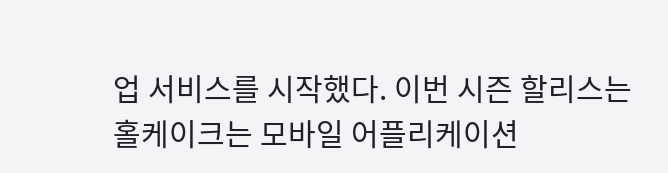업 서비스를 시작했다. 이번 시즌 할리스는 홀케이크는 모바일 어플리케이션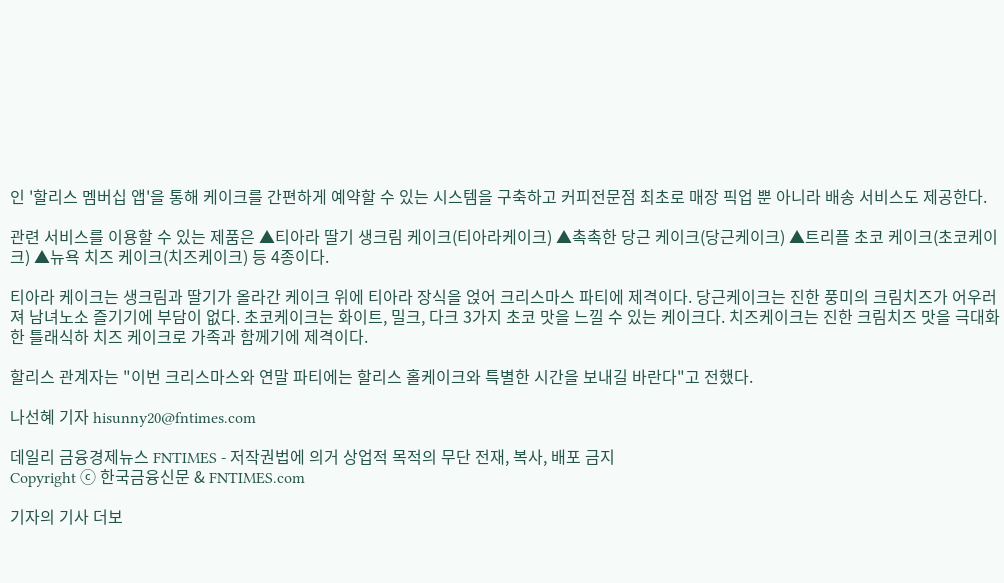인 '할리스 멤버십 앱'을 통해 케이크를 간편하게 예약할 수 있는 시스템을 구축하고 커피전문점 최초로 매장 픽업 뿐 아니라 배송 서비스도 제공한다.

관련 서비스를 이용할 수 있는 제품은 ▲티아라 딸기 생크림 케이크(티아라케이크) ▲촉촉한 당근 케이크(당근케이크) ▲트리플 초코 케이크(초코케이크) ▲뉴욕 치즈 케이크(치즈케이크) 등 4종이다.

티아라 케이크는 생크림과 딸기가 올라간 케이크 위에 티아라 장식을 얹어 크리스마스 파티에 제격이다. 당근케이크는 진한 풍미의 크림치즈가 어우러져 남녀노소 즐기기에 부담이 없다. 초코케이크는 화이트, 밀크, 다크 3가지 초코 맛을 느낄 수 있는 케이크다. 치즈케이크는 진한 크림치즈 맛을 극대화한 틀래식하 치즈 케이크로 가족과 함께기에 제격이다.

할리스 관계자는 "이번 크리스마스와 연말 파티에는 할리스 홀케이크와 특별한 시간을 보내길 바란다"고 전했다.

나선혜 기자 hisunny20@fntimes.com

데일리 금융경제뉴스 FNTIMES - 저작권법에 의거 상업적 목적의 무단 전재, 복사, 배포 금지
Copyright ⓒ 한국금융신문 & FNTIMES.com

기자의 기사 더보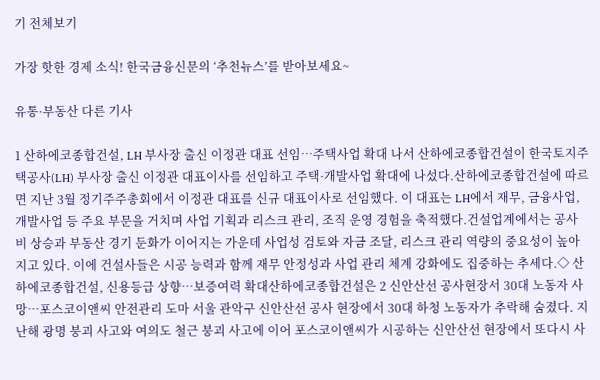기 전체보기

가장 핫한 경제 소식! 한국금융신문의 ‘추천뉴스’를 받아보세요~

유통·부동산 다른 기사

1 산하에코종합건설, LH 부사장 출신 이정관 대표 선임…주택사업 확대 나서 산하에코종합건설이 한국토지주택공사(LH) 부사장 출신 이정관 대표이사를 선임하고 주택·개발사업 확대에 나섰다.산하에코종합건설에 따르면 지난 3월 정기주주총회에서 이정관 대표를 신규 대표이사로 선임했다. 이 대표는 LH에서 재무, 금융사업, 개발사업 등 주요 부문을 거치며 사업 기획과 리스크 관리, 조직 운영 경험을 축적했다.건설업계에서는 공사비 상승과 부동산 경기 둔화가 이어지는 가운데 사업성 검토와 자금 조달, 리스크 관리 역량의 중요성이 높아지고 있다. 이에 건설사들은 시공 능력과 함께 재무 안정성과 사업 관리 체계 강화에도 집중하는 추세다.◇ 산하에코종합건설, 신용등급 상향…보증여력 확대산하에코종합건설은 2 신안산선 공사현장서 30대 노동자 사망…포스코이앤씨 안전관리 도마 서울 관악구 신안산선 공사 현장에서 30대 하청 노동자가 추락해 숨졌다. 지난해 광명 붕괴 사고와 여의도 철근 붕괴 사고에 이어 포스코이앤씨가 시공하는 신안산선 현장에서 또다시 사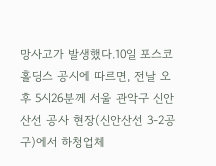망사고가 발생했다.10일 포스코홀딩스 공시에 따르면, 전날 오후 5시26분께 서울 관악구 신안산선 공사 현장(신안산선 3-2공구)에서 하청업체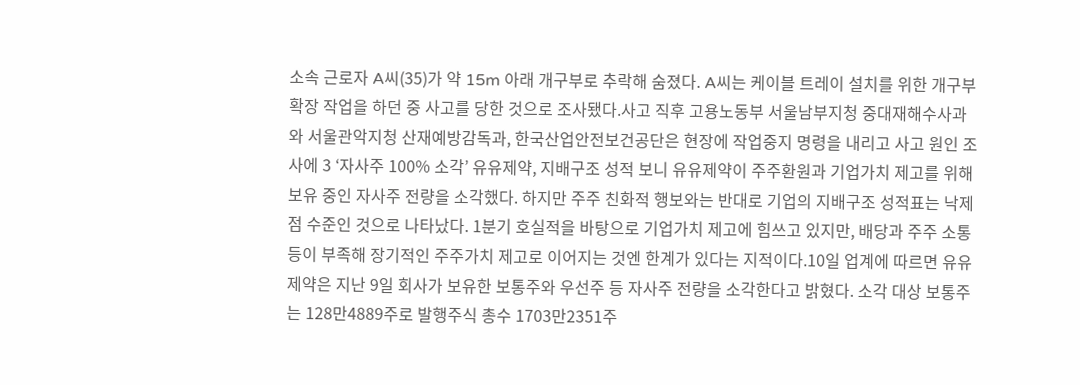소속 근로자 A씨(35)가 약 15m 아래 개구부로 추락해 숨졌다. A씨는 케이블 트레이 설치를 위한 개구부 확장 작업을 하던 중 사고를 당한 것으로 조사됐다.사고 직후 고용노동부 서울남부지청 중대재해수사과와 서울관악지청 산재예방감독과, 한국산업안전보건공단은 현장에 작업중지 명령을 내리고 사고 원인 조사에 3 ‘자사주 100% 소각’ 유유제약, 지배구조 성적 보니 유유제약이 주주환원과 기업가치 제고를 위해 보유 중인 자사주 전량을 소각했다. 하지만 주주 친화적 행보와는 반대로 기업의 지배구조 성적표는 낙제점 수준인 것으로 나타났다. 1분기 호실적을 바탕으로 기업가치 제고에 힘쓰고 있지만, 배당과 주주 소통 등이 부족해 장기적인 주주가치 제고로 이어지는 것엔 한계가 있다는 지적이다.10일 업계에 따르면 유유제약은 지난 9일 회사가 보유한 보통주와 우선주 등 자사주 전량을 소각한다고 밝혔다. 소각 대상 보통주는 128만4889주로 발행주식 총수 1703만2351주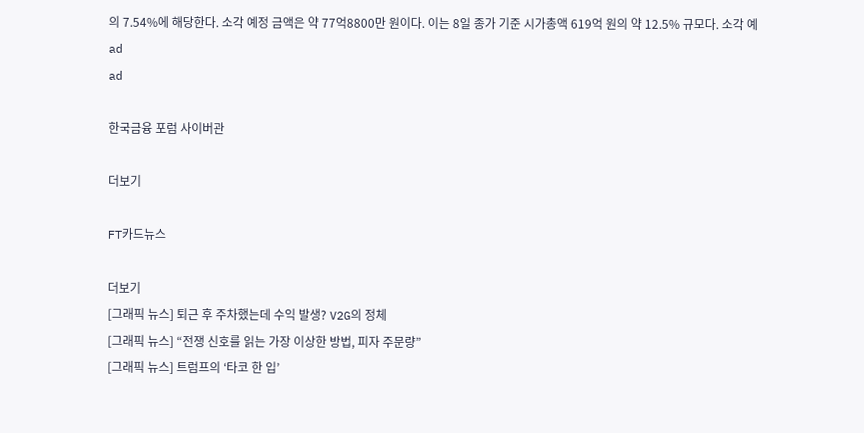의 7.54%에 해당한다. 소각 예정 금액은 약 77억8800만 원이다. 이는 8일 종가 기준 시가총액 619억 원의 약 12.5% 규모다. 소각 예
ad
ad

한국금융 포럼 사이버관

더보기

FT카드뉴스

더보기
[그래픽 뉴스] 퇴근 후 주차했는데 수익 발생? V2G의 정체
[그래픽 뉴스] “전쟁 신호를 읽는 가장 이상한 방법, 피자 주문량”
[그래픽 뉴스] 트럼프의 ‘타코 한 입’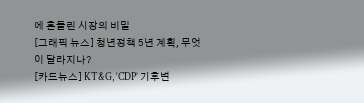에 흔들린 시장의 비밀
[그래픽 뉴스] 청년정책 5년 계획, 무엇이 달라지나?
[카드뉴스] KT&G, ‘CDP’ 기후변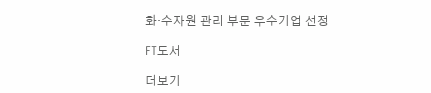화·수자원 관리 부문 우수기업 선정

FT도서

더보기